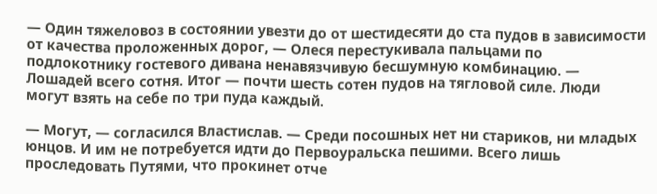— Один тяжеловоз в состоянии увезти до от шестидесяти до ста пудов в зависимости от качества проложенных дорог, — Олеся перестукивала пальцами по подлокотнику гостевого дивана ненавязчивую бесшумную комбинацию. — Лошадей всего сотня. Итог — почти шесть сотен пудов на тягловой силе. Люди могут взять на себе по три пуда каждый.

— Могут, — согласился Властислав. — Среди посошных нет ни стариков, ни младых юнцов. И им не потребуется идти до Первоуральска пешими. Всего лишь проследовать Путями, что прокинет отче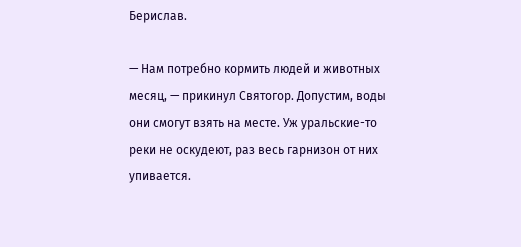Берислав.

— Нам потребно кормить людей и животных месяц, — прикинул Святогор. Допустим, воды они смогут взять на месте. Уж уральские-то реки не оскудеют, раз весь гарнизон от них упивается.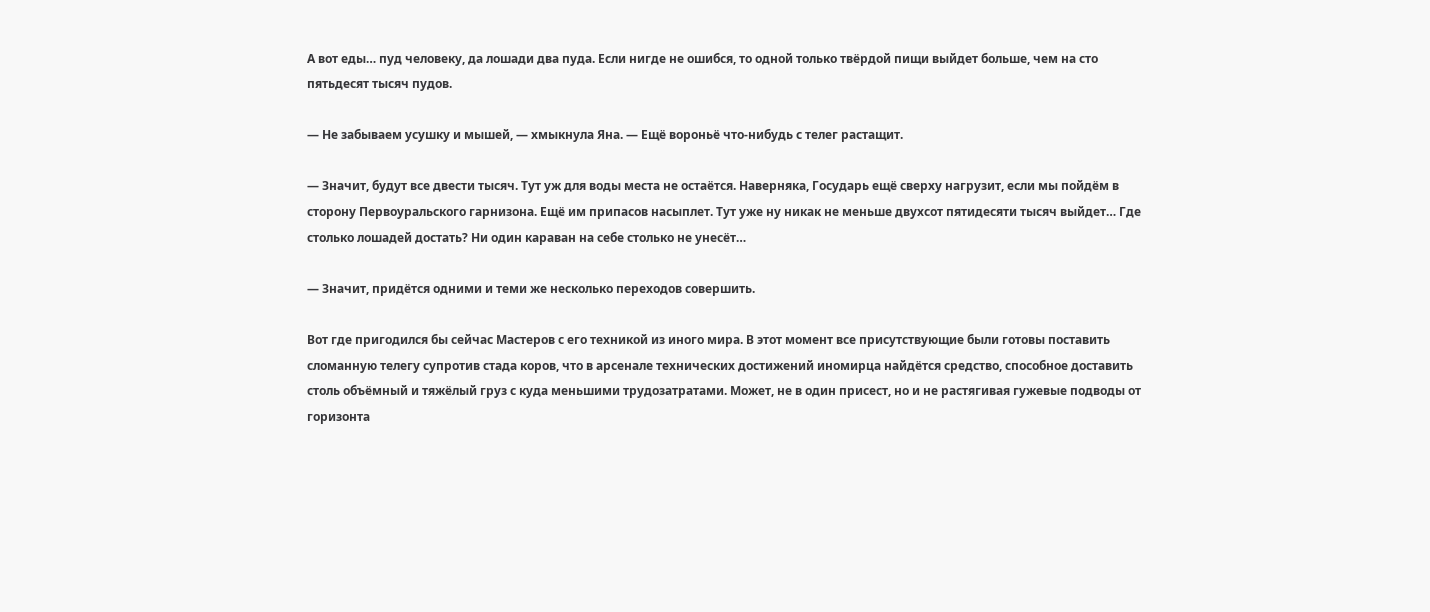А вот еды… пуд человеку, да лошади два пуда. Если нигде не ошибся, то одной только твёрдой пищи выйдет больше, чем на сто пятьдесят тысяч пудов.

— Не забываем усушку и мышей, — хмыкнула Яна. — Ещё вороньё что-нибудь с телег растащит.

— Значит, будут все двести тысяч. Тут уж для воды места не остаётся. Наверняка, Государь ещё сверху нагрузит, если мы пойдём в сторону Первоуральского гарнизона. Ещё им припасов насыплет. Тут уже ну никак не меньше двухсот пятидесяти тысяч выйдет… Где столько лошадей достать? Ни один караван на себе столько не унесёт…

— Значит, придётся одними и теми же несколько переходов совершить.

Вот где пригодился бы сейчас Мастеров с его техникой из иного мира. В этот момент все присутствующие были готовы поставить сломанную телегу супротив стада коров, что в арсенале технических достижений иномирца найдётся средство, способное доставить столь объёмный и тяжёлый груз с куда меньшими трудозатратами. Может, не в один присест, но и не растягивая гужевые подводы от горизонта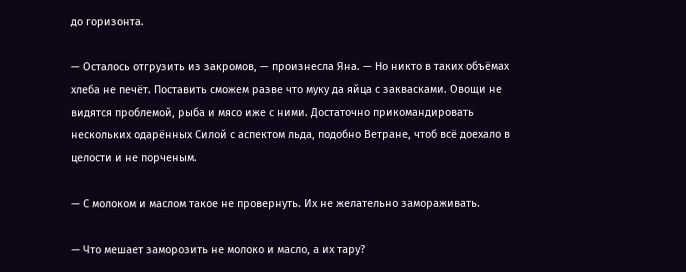до горизонта.

— Осталось отгрузить из закромов, — произнесла Яна. — Но никто в таких объёмах хлеба не печёт. Поставить сможем разве что муку да яйца с заквасками. Овощи не видятся проблемой, рыба и мясо иже с ними. Достаточно прикомандировать нескольких одарённых Силой с аспектом льда, подобно Ветране, чтоб всё доехало в целости и не порченым.

— С молоком и маслом такое не провернуть. Их не желательно замораживать.

— Что мешает заморозить не молоко и масло, а их тару?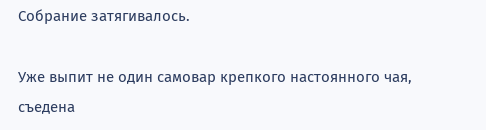Собрание затягивалось.

Уже выпит не один самовар крепкого настоянного чая, съедена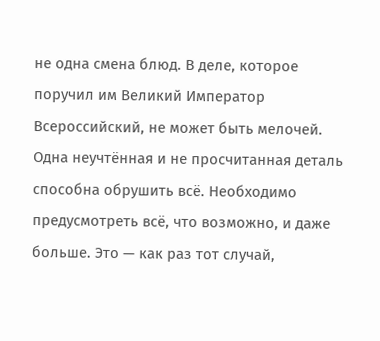не одна смена блюд. В деле, которое поручил им Великий Император Всероссийский, не может быть мелочей. Одна неучтённая и не просчитанная деталь способна обрушить всё. Необходимо предусмотреть всё, что возможно, и даже больше. Это — как раз тот случай,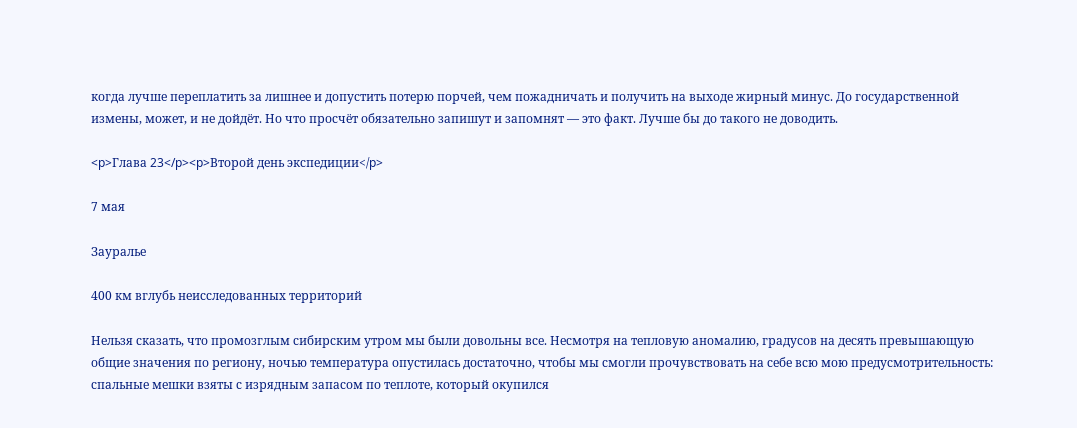когда лучше переплатить за лишнее и допустить потерю порчей, чем пожадничать и получить на выходе жирный минус. До государственной измены, может, и не дойдёт. Но что просчёт обязательно запишут и запомнят — это факт. Лучше бы до такого не доводить.

<p>Глава 23</p><p>Второй день экспедиции</p>

7 мая

Зауралье

400 км вглубь неисследованных территорий

Нельзя сказать, что промозглым сибирским утром мы были довольны все. Несмотря на тепловую аномалию, градусов на десять превышающую общие значения по региону, ночью температура опустилась достаточно, чтобы мы смогли прочувствовать на себе всю мою предусмотрительность: спальные мешки взяты с изрядным запасом по теплоте, который окупился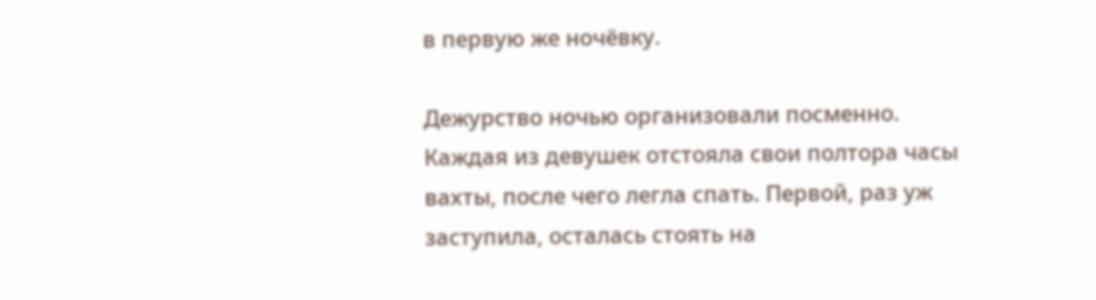в первую же ночёвку.

Дежурство ночью организовали посменно. Каждая из девушек отстояла свои полтора часы вахты, после чего легла спать. Первой, раз уж заступила, осталась стоять на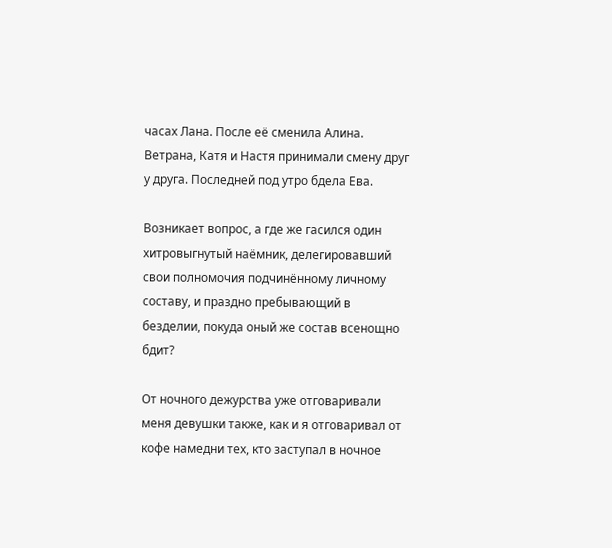часах Лана. После её сменила Алина. Ветрана, Катя и Настя принимали смену друг у друга. Последней под утро бдела Ева.

Возникает вопрос, а где же гасился один хитровыгнутый наёмник, делегировавший свои полномочия подчинённому личному составу, и праздно пребывающий в безделии, покуда оный же состав всенощно бдит?

От ночного дежурства уже отговаривали меня девушки также, как и я отговаривал от кофе намедни тех, кто заступал в ночное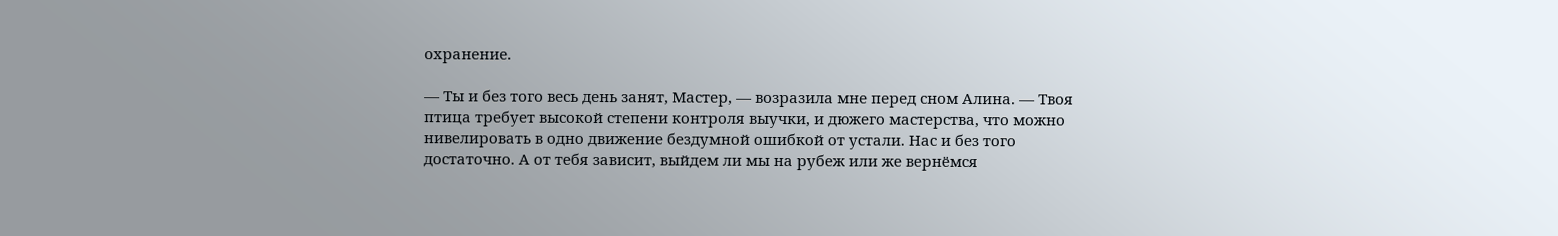охранение.

— Ты и без того весь день занят, Мастер, — возразила мне перед сном Алина. — Твоя птица требует высокой степени контроля выучки, и дюжего мастерства, что можно нивелировать в одно движение бездумной ошибкой от устали. Нас и без того достаточно. А от тебя зависит, выйдем ли мы на рубеж или же вернёмся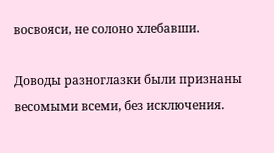восвояси, не солоно хлебавши.

Доводы разноглазки были признаны весомыми всеми, без исключения.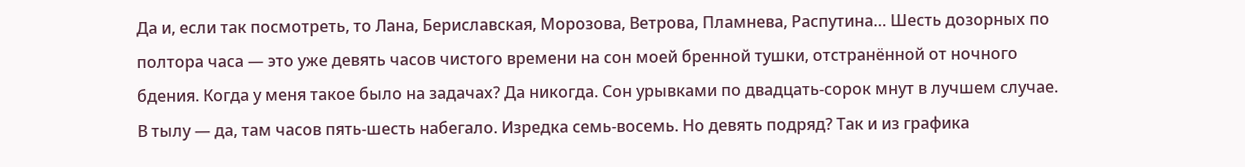Да и, если так посмотреть, то Лана, Бериславская, Морозова, Ветрова, Пламнева, Распутина… Шесть дозорных по полтора часа — это уже девять часов чистого времени на сон моей бренной тушки, отстранённой от ночного бдения. Когда у меня такое было на задачах? Да никогда. Сон урывками по двадцать-сорок мнут в лучшем случае. В тылу — да, там часов пять-шесть набегало. Изредка семь-восемь. Но девять подряд? Так и из графика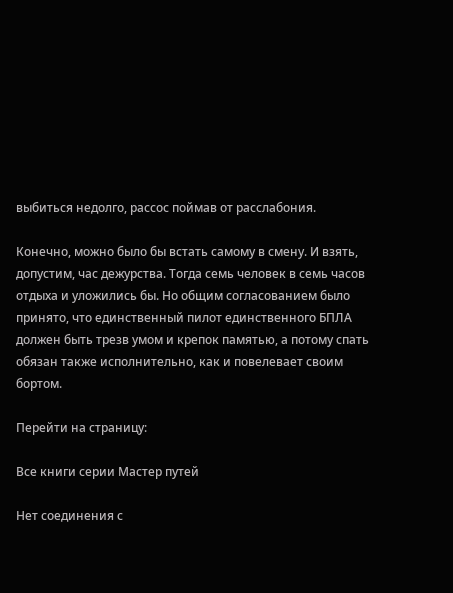выбиться недолго, рассос поймав от расслабония.

Конечно, можно было бы встать самому в смену. И взять, допустим, час дежурства. Тогда семь человек в семь часов отдыха и уложились бы. Но общим согласованием было принято, что единственный пилот единственного БПЛА должен быть трезв умом и крепок памятью, а потому спать обязан также исполнительно, как и повелевает своим бортом.

Перейти на страницу:

Все книги серии Мастер путей

Нет соединения с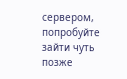сервером, попробуйте зайти чуть позже